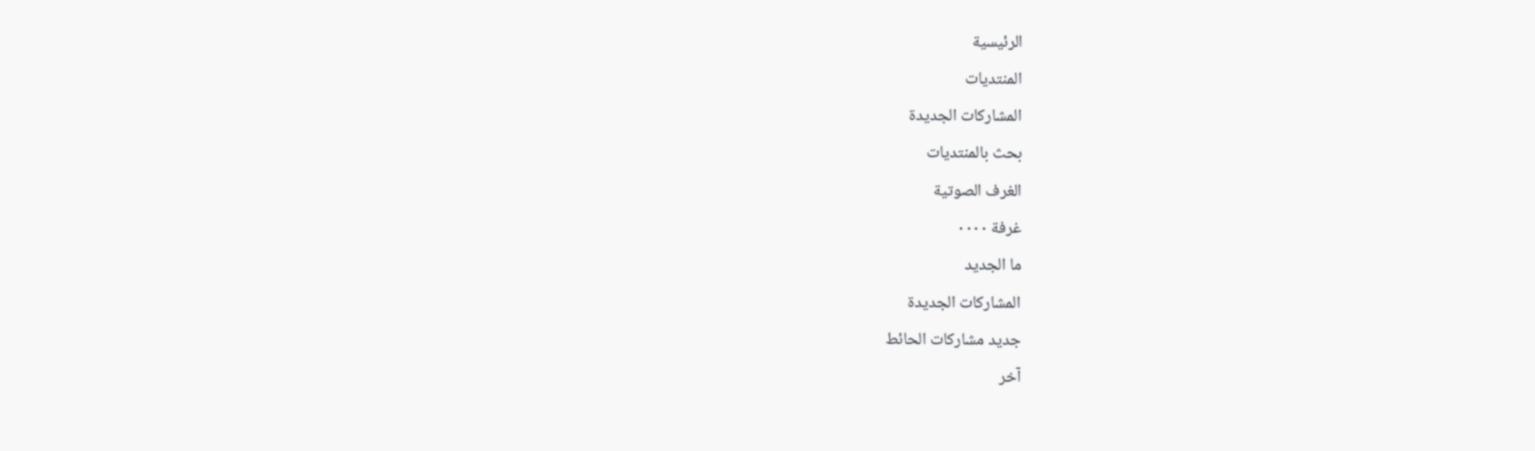الرئيسية
المنتديات
المشاركات الجديدة
بحث بالمنتديات
الغرف الصوتية
غرفة ٠٠٠٠
ما الجديد
المشاركات الجديدة
جديد مشاركات الحائط
آخر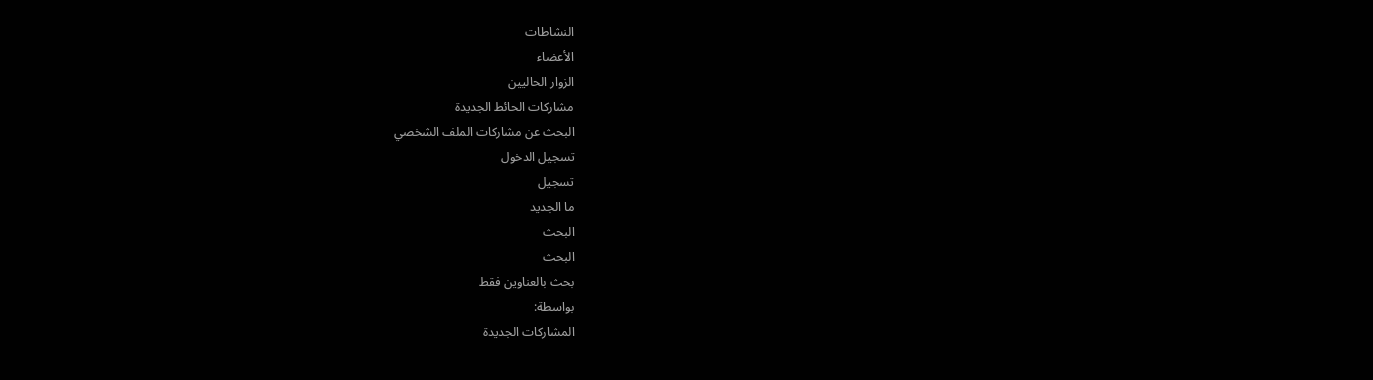النشاطات
الأعضاء
الزوار الحاليين
مشاركات الحائط الجديدة
البحث عن مشاركات الملف الشخصي
تسجيل الدخول
تسجيل
ما الجديد
البحث
البحث
بحث بالعناوين فقط
بواسطة:
المشاركات الجديدة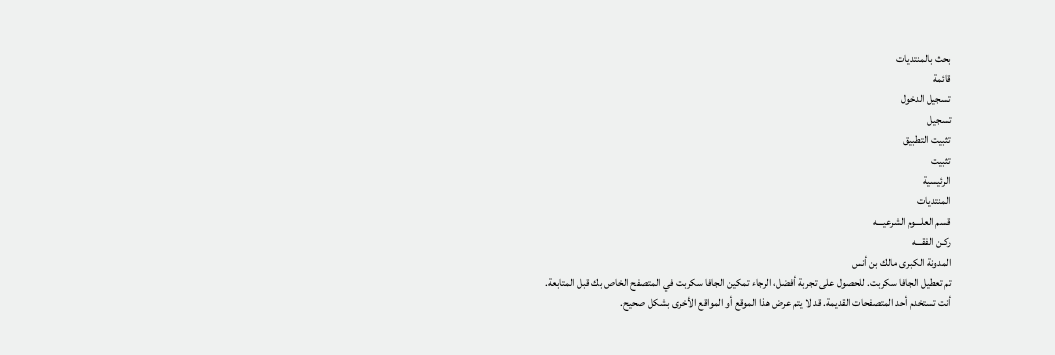بحث بالمنتديات
قائمة
تسجيل الدخول
تسجيل
تثبيت التطبيق
تثبيت
الرئيسية
المنتديات
قسم العلـــوم الشرعيـــه
ركـن الفقـــه
المدونة الكبرى مالك بن أنس
تم تعطيل الجافا سكربت. للحصول على تجربة أفضل، الرجاء تمكين الجافا سكربت في المتصفح الخاص بك قبل المتابعة.
أنت تستخدم أحد المتصفحات القديمة. قد لا يتم عرض هذا الموقع أو المواقع الأخرى بشكل صحيح.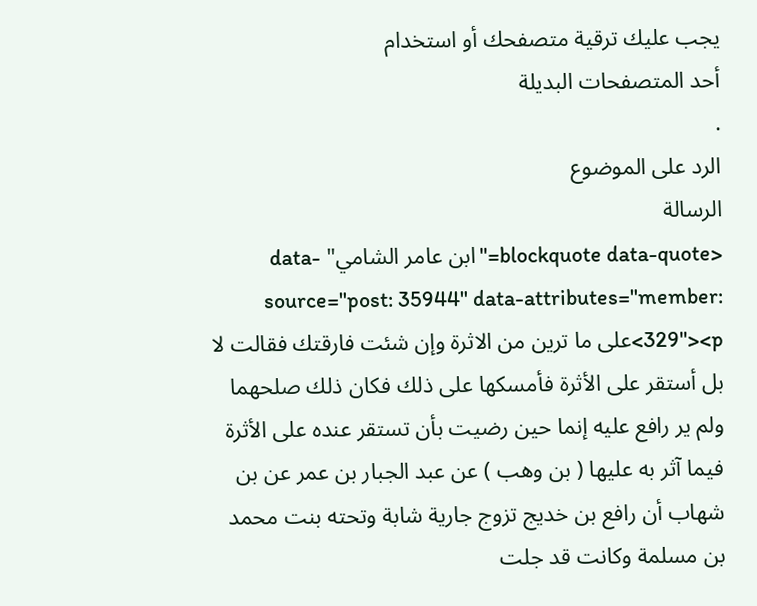يجب عليك ترقية متصفحك أو استخدام
أحد المتصفحات البديلة
.
الرد على الموضوع
الرسالة
<blockquote data-quote="ابن عامر الشامي" data-source="post: 35944" data-attributes="member: 329"><p>على ما ترين من الاثرة وإن شئت فارقتك فقالت لا بل أستقر على الأثرة فأمسكها على ذلك فكان ذلك صلحهما ولم ير رافع عليه إنما حين رضيت بأن تستقر عنده على الأثرة فيما آثر به عليها ( بن وهب ) عن عبد الجبار بن عمر عن بن شهاب أن رافع بن خديج تزوج جارية شابة وتحته بنت محمد بن مسلمة وكانت قد جلت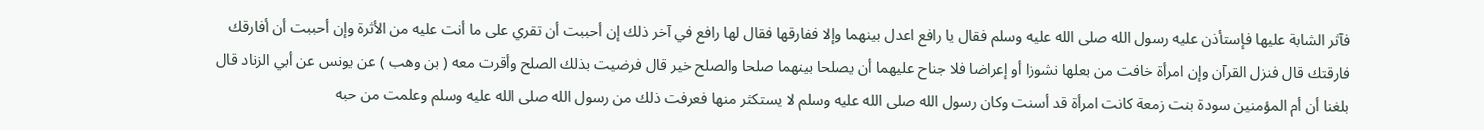فآثر الشابة عليها فإستأذن عليه رسول الله صلى الله عليه وسلم فقال يا رافع اعدل بينهما وإلا ففارقها فقال لها رافع في آخر ذلك إن أحببت أن تقري على ما أنت عليه من الأثرة وإن أحببت أن أفارقك فارقتك قال فنزل القرآن وإن امرأة خافت من بعلها نشوزا أو إعراضا فلا جناح عليهما أن يصلحا بينهما صلحا والصلح خير قال فرضيت بذلك الصلح وأقرت معه ( بن وهب ) عن يونس عن أبي الزناد قال بلغنا أن أم المؤمنين سودة بنت زمعة كانت امرأة قد أسنت وكان رسول الله صلى الله عليه وسلم لا يستكثر منها فعرفت ذلك من رسول الله صلى الله عليه وسلم وعلمت من حبه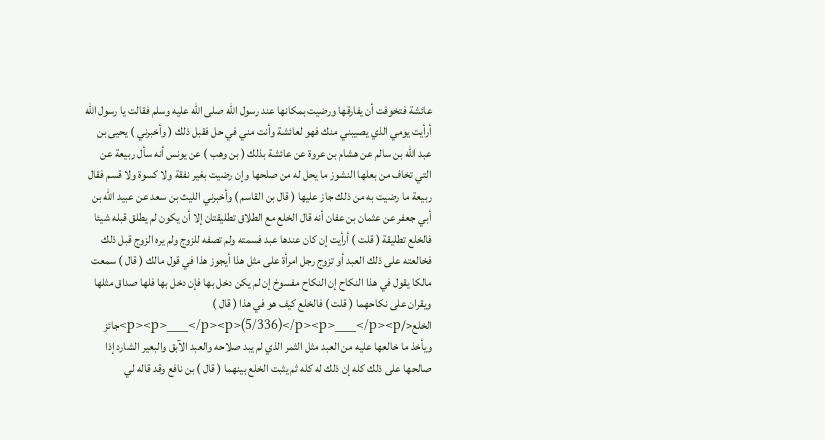عائشة فتخوفت أن يفارقها ورضيت بمكانها عند رسول الله صلى الله عليه وسلم فقالت يا رسول الله أرأيت يومي الذي يصيبني منك فهو لعائشة وأنت مني في حل فقبل ذلك ( وأخبرني ) يحيى بن عبد الله بن سالم عن هشام بن عروة عن عائشة بذلك ( بن وهب ) عن يونس أنه سأل ربيعة عن التي تخاف من بعلها النشوز ما يحل له من صلحها وإن رضيت بغير نفقة ولا كسوة ولا قسم فقال ربيعة ما رضيت به من ذلك جاز عليها ( قال بن القاسم ) وأخبرني الليث بن سعد عن عبيد الله بن أبي جعفر عن عثمان بن عفان أنه قال الخلع مع الطلاق تطليقتان إلا أن يكون لم يطلق قبله شيئا فالخلع تطليقة ( قلت ) أرأيت إن كان عندها عبد فسمته ولم تصفه للزوج ولم يره الزوج قبل ذلك فخالعته على ذلك العبد أو تزوج رجل امرأة على مثل هذا أيجوز هذا في قول مالك ( قال ) سمعت مالكا يقول في هذا النكاح إن النكاح مفسوخ إن لم يكن دخل بها فإن دخل بها فلها صداق مثلها ويقران على نكاحهما ( قلت ) فالخلع كيف هو في هذا ( قال ) الخلع</p><p>___</p><p>(5/336)</p><p>___</p><p>جائز ويأخذ ما خالعها عليه من العبد مثل الثمر الذي لم يبد صلاحه والعبد الآبق والبعير الشارد إذا صالحها على ذلك كله إن ذلك له كله ثم يثبت الخلع بينهما ( قال ) بن نافع وقد قاله لي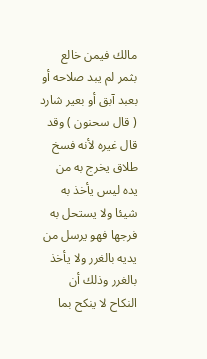مالك فيمن خالع بثمر لم يبد صلاحه أو بعبد آبق أو بعير شارد ( قال سحنون ) وقد قال غيره لأنه فسخ طلاق يخرج به من يده ليس يأخذ به شيئا ولا يستحل به فرجها فهو يرسل من يديه بالغرر ولا يأخذ بالغرر وذلك أن النكاح لا ينكح بما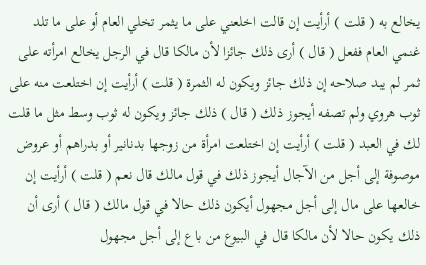يخالع به ( قلت ) أرأيت إن قالت اخلعني على ما يثمر تخلي العام أو على ما تلد غنمي العام ففعل ( قال ) أرى ذلك جائزا لأن مالكا قال في الرجل يخالع امرأته على ثمر لم يبد صلاحه إن ذلك جائز ويكون له الثمرة ( قلت ) أرأيت إن اختلعت منه على ثوب هروي ولم تصفه أيجوز ذلك ( قال ) ذلك جائز ويكون له ثوب وسط مثل ما قلت لك في العبد ( قلت ) أرأيت إن اختلعت امرأة من زوجها بدنانير أو بدراهم أو عروض موصوفة إلى أجل من الآجال أيجوز ذلك في قول مالك قال نعم ( قلت ) أرأيت إن خالعها على مال إلى أجل مجهول أيكون ذلك حالا في قول مالك ( قال ) أرى أن ذلك يكون حالا لأن مالكا قال في البيوع من باع إلى أجل مجهول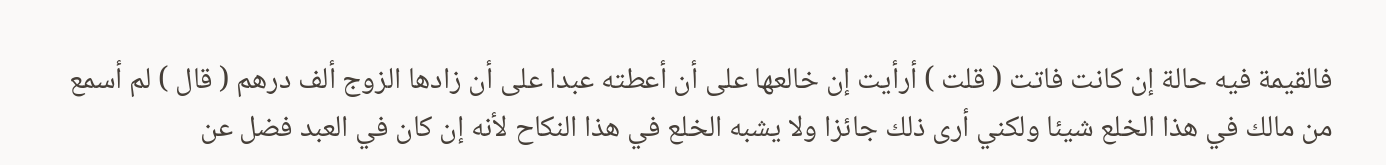فالقيمة فيه حالة إن كانت فاتت ( قلت ) أرأيت إن خالعها على أن أعطته عبدا على أن زادها الزوج ألف درهم ( قال ) لم أسمع من مالك في هذا الخلع شيئا ولكني أرى ذلك جائزا ولا يشبه الخلع في هذا النكاح لأنه إن كان في العبد فضل عن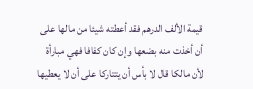قيمة الألف الدرهم فقد أعطته شيئا من مالها على أن أخذت منه بضعها وإن كان كفافا فهي مبارأة لأن مالكا قال لا بأس أن يتتاركا على أن لا يعطيها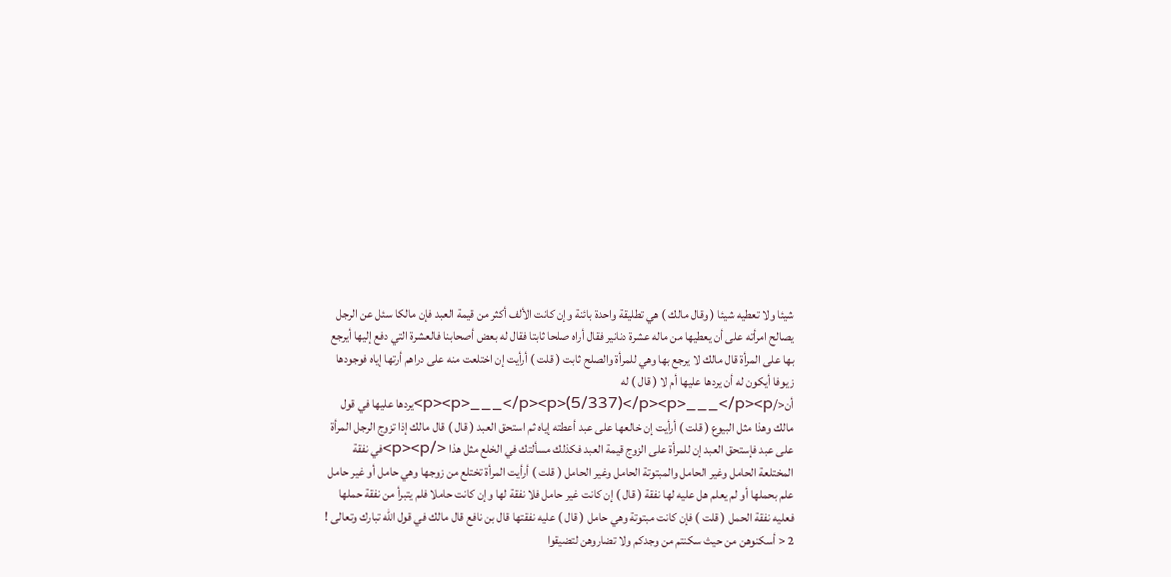شيئا ولا تعطيه شيئا ( وقال مالك ) هي تطليقة واحدة بائنة وإن كانت الألف أكثر من قيمة العبد فإن مالكا سئل عن الرجل يصالح امرأته على أن يعطيها من ماله عشرة دنانير فقال أراه صلحا ثابتا فقال له بعض أصحابنا فالعشرة التي دفع إليها أيرجع بها على المرأة قال مالك لا يرجع بها وهي للمرأة والصلح ثابت ( قلت ) أرأيت إن اختلعت منه على دراهم أرتها إياه فوجودها زيوفا أيكون له أن يردها عليها أم لا ( قال ) له أن</p><p>___</p><p>(5/337)</p><p>___</p><p>يردها عليها في قول مالك وهذا مثل البيوع ( قلت ) أرأيت إن خالعها على عبد أعطته إياه ثم استحق العبد ( قال ) قال مالك إذا تزوج الرجل المرأة على عبد فإستحق العبد إن للمرأة على الزوج قيمة العبد فكذلك مسألتك في الخلع مثل هذا </p><p>في نفقة المختلعة الحامل وغير الحامل والمبتوتة الحامل وغير الحامل ( قلت ) أرأيت المرأة تختلع من زوجها وهي حامل أو غير حامل علم بحملها أو لم يعلم هل عليه لها نفقة ( قال ) إن كانت غير حامل فلا نفقة لها وإن كانت حاملا فلم يتبرأ من نفقة حملها فعليه نفقة الحمل ( قلت ) فإن كانت مبتوتة وهي حامل ( قال ) عليه نفقتها قال بن نافع قال مالك في قول الله تبارك وتعالى ! 2 < أسكنوهن من حيث سكنتم من وجدكم ولا تضاروهن لتضيقوا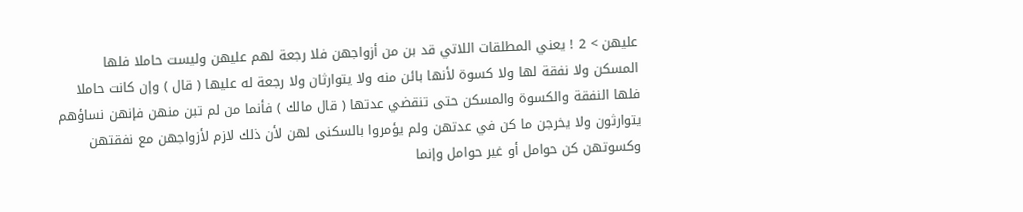عليهن > 2 ! يعني المطلقات اللاتي قد بن من أزواجهن فلا رجعة لهم عليهن وليست حاملا فلها المسكن ولا نفقة لها ولا كسوة لأنها بائن منه ولا يتوارثان ولا رجعة له عليها ( قال ) وإن كانت حاملا فلها النفقة والكسوة والمسكن حتى تنقضي عدتها ( قال مالك ) فأنما من لم تبن منهن فإنهن نساؤهم يتوارثون ولا يخرجن ما كن في عدتهن ولم يؤمروا بالسكنى لهن لأن ذلك لازم لأزواجهن مع نفقتهن وكسوتهن كن حوامل أو غير حوامل وإنما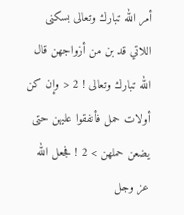أمر الله تبارك وتعالى بسكنى اللاتي قد بن من أزواجهن قال الله تبارك وتعالى ! 2 < وإن كن أولات حمل فأنفقوا عليهن حتى يضعن حملهن > 2 ! فجعل الله عز وجل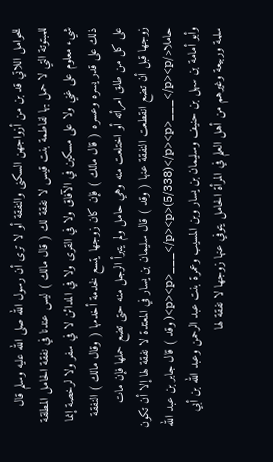للحوامل اللاتي قد بن من أزواجهن السكنى والنفقة أو لا ترى أن رسول الله صلى الله عليه وسلم قال للمبتوتة التي لا حمل بها لفاطمة بنت قيس لا نفقة لك ( قال مالك ) ليس عندنا في نفقة الحامل المطلقة شيء معلوم على غني ولا على مسكين في الآفاق ولا في القرى ولا في المدائن لا في سفر ولا لرخصة إنما ذلك على قدر يسره وعسره ( قال مالك ) فإن كان زوجها يتسع لخدمة أخدمها ( وقال مالك ) النفقة على كل من طلق امرأته أو اختلعت منه وهي حامل ولم يتبرأ الرجل منه حتى تضع حملها فإن مات زوجها قبل أن تضع انقطعت النفقة عنها ( وقد ) قال سليمان بن يسار في المعتدة لا نفقة لها إلا أن تكون حاملا</p><p>___</p><p>(5/338)</p><p>___</p><p>( وقد ) قال جابر بن عبد الله وأبو أمامة بن سهل بن حنيف وسليمان بن يسار وبن المسيب وعمرة بنت عبد الرحمن وعبد الله بن أبي سلمة وربيعة وغيرهم من أهل العلم في المرأة الحامل يتوفي عنها زوجها لا نفقة لها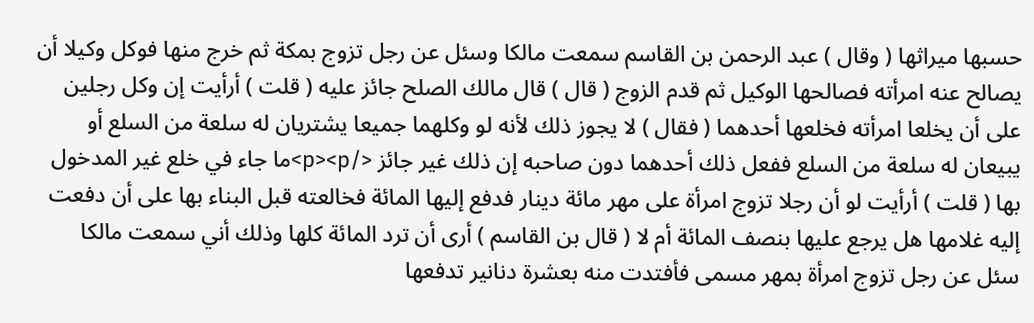حسبها ميراثها ( وقال ) عبد الرحمن بن القاسم سمعت مالكا وسئل عن رجل تزوج بمكة ثم خرج منها فوكل وكيلا أن يصالح عنه امرأته فصالحها الوكيل ثم قدم الزوج ( قال ) قال مالك الصلح جائز عليه ( قلت ) أرأيت إن وكل رجلين على أن يخلعا امرأته فخلعها أحدهما ( فقال ) لا يجوز ذلك لأنه لو وكلهما جميعا يشتريان له سلعة من السلع أو يبيعان له سلعة من السلع ففعل ذلك أحدهما دون صاحبه إن ذلك غير جائز </p><p>ما جاء في خلع غير المدخول بها ( قلت ) أرأيت لو أن رجلا تزوج امرأة على مهر مائة دينار فدفع إليها المائة فخالعته قبل البناء بها على أن دفعت إليه غلامها هل يرجع عليها بنصف المائة أم لا ( قال بن القاسم ) أرى أن ترد المائة كلها وذلك أني سمعت مالكا سئل عن رجل تزوج امرأة بمهر مسمى فأفتدت منه بعشرة دنانير تدفعها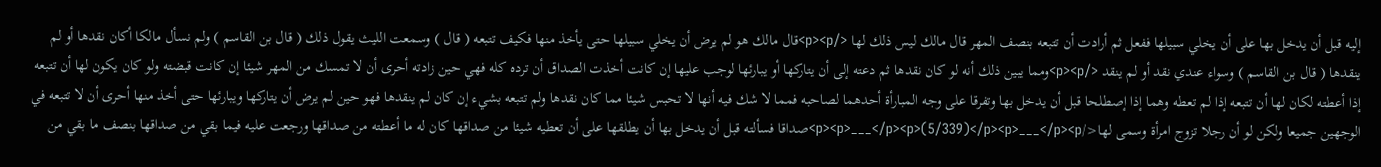إليه قبل أن يدخل بها على أن يخلي سبيلها ففعل ثم أرادت أن تتبعه بنصف المهر قال مالك ليس ذلك لها </p><p>قال مالك هو لم يرض أن يخلي سبيلها حتى يأخذ منها فكيف تتبعه ( قال ) وسمعت الليث يقول ذلك ( قال بن القاسم ) ولم نسأل مالكا أكان نقدها أو لم ينقدها ( قال بن القاسم ) وسواء عندي نقد أو لم ينقد </p><p>ومما يبين ذلك أنه لو كان نقدها ثم دعته إلى أن يتاركها أو يبارئها لوجب عليها إن كانت أخذت الصداق أن ترده كله فهي حين زادته أحرى أن لا تمسك من المهر شيئا إن كانت قبضته ولو كان يكون لها أن تتبعه إذا أعطته لكان لها أن تتبعه إذا لم تعطه وهما إذا إصطلحا قبل أن يدخل بها وتفرقا على وجه المبارأة أحدهما لصاحبه فمما لا شك فيه أنها لا تحبس شيئا مما كان نقدها ولم تتبعه بشيء إن كان لم ينقدها فهو حين لم يرض أن يتاركها ويبارئها حتى أخذ منها أحرى أن لا تتبعه في الوجهين جميعا ولكن لو أن رجلا تزوج امرأة وسمى لها</p><p>___</p><p>(5/339)</p><p>___</p><p>صداقا فسألته قبل أن يدخل بها أن يطلقها على أن تعطيه شيئا من صداقها كان له ما أعطته من صداقها ورجعت عليه فيما بقي من صداقها بنصف ما بقي من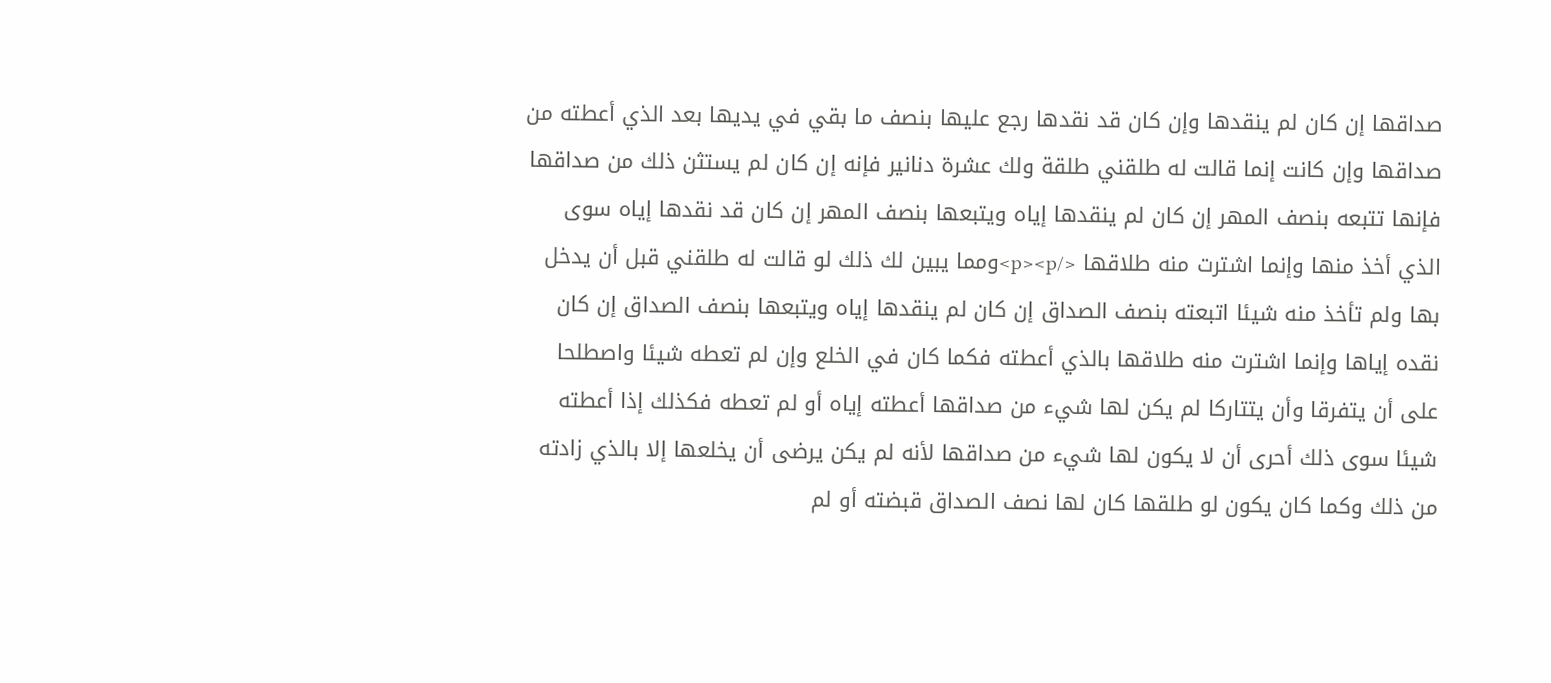صداقها إن كان لم ينقدها وإن كان قد نقدها رجع عليها بنصف ما بقي في يديها بعد الذي أعطته من صداقها وإن كانت إنما قالت له طلقني طلقة ولك عشرة دنانير فإنه إن كان لم يستثن ذلك من صداقها فإنها تتبعه بنصف المهر إن كان لم ينقدها إياه ويتبعها بنصف المهر إن كان قد نقدها إياه سوى الذي أخذ منها وإنما اشترت منه طلاقها </p><p>ومما يبين لك ذلك لو قالت له طلقني قبل أن يدخل بها ولم تأخذ منه شيئا اتبعته بنصف الصداق إن كان لم ينقدها إياه ويتبعها بنصف الصداق إن كان نقده إياها وإنما اشترت منه طلاقها بالذي أعطته فكما كان في الخلع وإن لم تعطه شيئا واصطلحا على أن يتفرقا وأن يتتاركا لم يكن لها شيء من صداقها أعطته إياه أو لم تعطه فكذلك إذا أعطته شيئا سوى ذلك أحرى أن لا يكون لها شيء من صداقها لأنه لم يكن يرضى أن يخلعها إلا بالذي زادته من ذلك وكما كان يكون لو طلقها كان لها نصف الصداق قبضته أو لم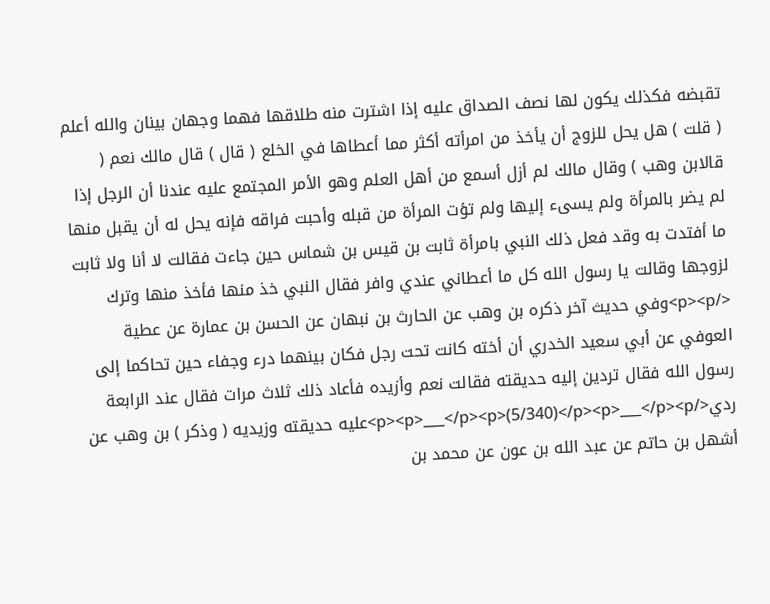تقبضه فكذلك يكون لها نصف الصداق عليه إذا اشترت منه طلاقها فهما وجهان بينان والله أعلم ( قلت ) هل يحل للزوج أن يأخذ من امرأته أكثر مما أعطاها في الخلع ( قال ) قال مالك نعم ( قالابن وهب ) وقال مالك لم أزل أسمع من أهل العلم وهو الأمر المجتمع عليه عندنا أن الرجل إذا لم يضر بالمرأة ولم يسىء إليها ولم تؤت المرأة من قبله وأحبت فراقه فإنه يحل له أن يقبل منها ما أفتدت به وقد فعل ذلك النبي بامرأة ثابت بن قيس بن شماس حين جاءت فقالت لا أنا ولا ثابت لزوجها وقالت يا رسول الله كل ما أعطاني عندي وافر فقال النبي خذ منها فأخذ منها وترك </p><p>وفي حديث آخر ذكره بن وهب عن الحارث بن نبهان عن الحسن بن عمارة عن عطية العوفي عن أبي سعيد الخدري أن أخته كانت تحت رجل فكان بينهما درء وجفاء حين تحاكما إلى رسول الله فقال تردين إليه حديقته فقالت نعم وأزيده فأعاد ذلك ثلاث مرات فقال عند الرابعة ردي</p><p>___</p><p>(5/340)</p><p>___</p><p>عليه حديقته وزيديه ( وذكر ) بن وهب عن أشهل بن حاتم عن عبد الله بن عون عن محمد بن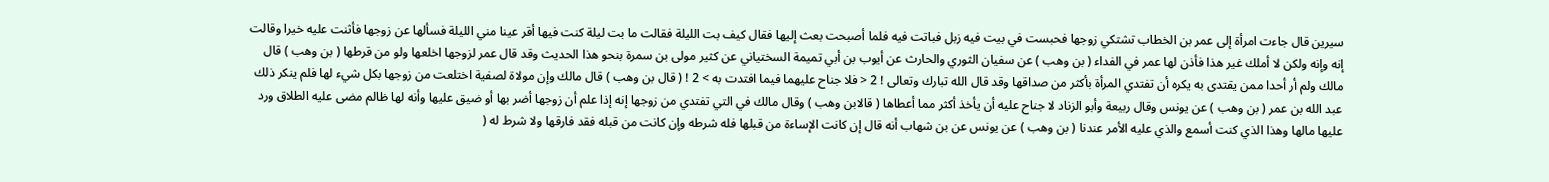سيرين قال جاءت امرأة إلى عمر بن الخطاب تشتكي زوجها فحبست في بيت فيه زبل فباتت فيه فلما أصبحت بعث إليها فقال كيف بت الليلة فقالت ما بت ليلة كنت فيها أقر عينا مني الليلة فسألها عن زوجها فأثنت عليه خيرا وقالت إنه وإنه ولكن لا أملك غير هذا فأذن لها عمر في الفداء ( بن وهب ) عن سفيان الثوري والحارث عن أيوب بن أبي تميمة السختياني عن كثير مولى بن سمرة بنحو هذا الحديث وقد قال عمر لزوجها اخلعها ولو من قرطها ( بن وهب ) قال مالك ولم أر أحدا ممن يقتدى به يكره أن تفتدي المرأة بأكثر من صداقها وقد قال الله تبارك وتعالى ! 2 < فلا جناح عليهما فيما افتدت به > 2 ! ( قال بن وهب ) قال مالك وإن مولاة لصفية اختلعت من زوجها بكل شيء لها فلم ينكر ذلك عبد الله بن عمر ( بن وهب ) عن يونس وقال ربيعة وأبو الزناد لا جناح عليه أن يأخذ أكثر مما أعطاها ( قالابن وهب ) وقال مالك في التي تفتدي من زوجها إنه إذا علم أن زوجها أضر بها أو ضيق عليها وأنه لها ظالم مضى عليه الطلاق ورد عليها مالها وهذا الذي كنت أسمع والذي عليه الأمر عندنا ( بن وهب ) عن يونس عن بن شهاب أنه قال إن كانت الإساءة من قبلها فله شرطه وإن كانت من قبله فقد فارقها ولا شرط له (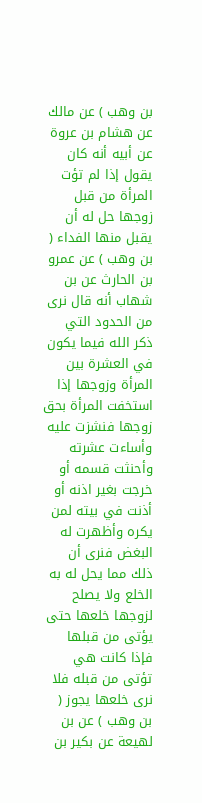بن وهب ) عن مالك عن هشام بن عروة عن أبيه أنه كان يقول إذا لم تؤت المرأة من قبل زوجها حل له أن يقبل منها الفداء ( بن وهب ) عن عمرو بن الحارث عن بن شهاب أنه قال نرى من الحدود التي ذكر الله فيما يكون في العشرة بين المرأة وزوجها إذا استخفت المرأة بحق زوجها فنشزت عليه وأساءت عشرته وأحنثت قسمه أو خرجت بغير اذنه أو أذنت في بيته لمن يكره وأظهرت له البغض فنرى أن ذلك مما يحل له به الخلع ولا يصلح لزوجها خلعها حتى يؤتى من قبلها فإذا كانت هي تؤتى من قبله فلا نرى خلعها يجوز ( بن وهب ) عن بن لهيعة عن بكير بن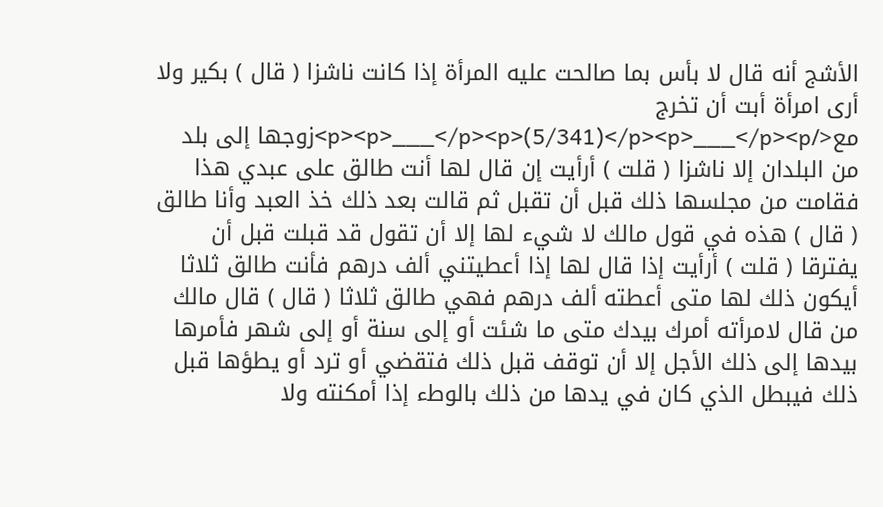الأشج أنه قال لا بأس بما صالحت عليه المرأة إذا كانت ناشزا ( قال ) بكير ولا أرى امرأة أبت أن تخرج مع</p><p>___</p><p>(5/341)</p><p>___</p><p>زوجها إلى بلد من البلدان إلا ناشزا ( قلت ) أرأيت إن قال لها أنت طالق على عبدي هذا فقامت من مجلسها ذلك قبل أن تقبل ثم قالت بعد ذلك خذ العبد وأنا طالق ( قال ) هذه في قول مالك لا شيء لها إلا أن تقول قد قبلت قبل أن يفترقا ( قلت ) أرأيت إذا قال لها إذا أعطيتني ألف درهم فأنت طالق ثلاثا أيكون ذلك لها متى أعطته ألف درهم فهي طالق ثلاثا ( قال ) قال مالك من قال لامرأته أمرك بيدك متى ما شئت أو إلى سنة أو إلى شهر فأمرها بيدها إلى ذلك الأجل إلا أن توقف قبل ذلك فتقضي أو ترد أو يطؤها قبل ذلك فيبطل الذي كان في يدها من ذلك بالوطء إذا أمكنته ولا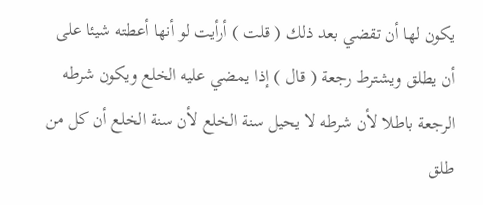يكون لها أن تقضي بعد ذلك ( قلت ) أرأيت لو أنها أعطته شيئا على أن يطلق ويشترط رجعة ( قال ) إذا يمضي عليه الخلع ويكون شرطه الرجعة باطلا لأن شرطه لا يحيل سنة الخلع لأن سنة الخلع أن كل من طلق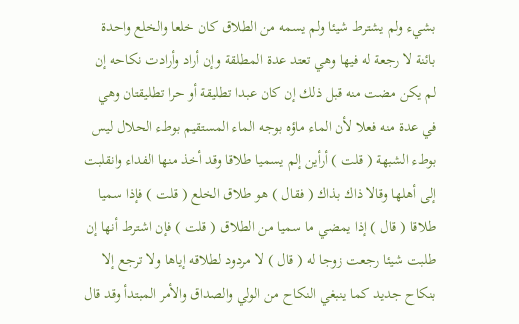بشيء ولم يشترط شيئا ولم يسمه من الطلاق كان خلعا والخلع واحدة بائنة لا رجعة له فيها وهي تعتد عدة المطلقة وإن أراد وأرادت نكاحه إن لم يكن مضت منه قبل ذلك إن كان عبدا تطليقة أو حرا تطليقتان وهي في عدة منه فعلا لأن الماء ماؤه بوجه الماء المستقيم بوطء الحلال ليس بوطء الشبهة ( قلت ) أرأين إلم يسميا طلاقا وقد أخذ منها الفداء وانقلبت إلى أهلها وقالا ذاك بذاك ( فقال ) هو طلاق الخلع ( قلت ) فإذا سميا طلاقا ( قال ) إذا يمضي ما سميا من الطلاق ( قلت ) فإن اشترط أنها إن طلبت شيئا رجعت زوجا له ( قال ) لا مردود لطلاقه إياها ولا ترجع إلا بنكاح جديد كما ينبغي النكاح من الولي والصداق والأمر المبتدأ وقد قال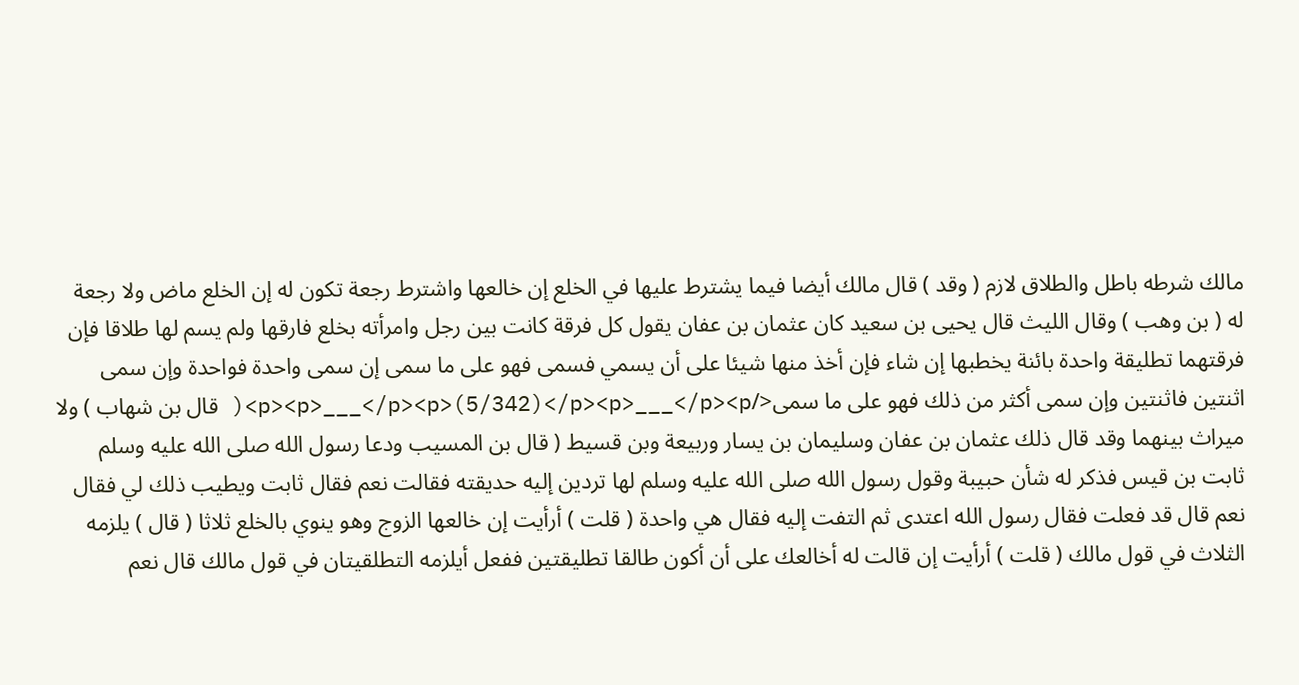مالك شرطه باطل والطلاق لازم ( وقد ) قال مالك أيضا فيما يشترط عليها في الخلع إن خالعها واشترط رجعة تكون له إن الخلع ماض ولا رجعة له ( بن وهب ) وقال الليث قال يحيى بن سعيد كان عثمان بن عفان يقول كل فرقة كانت بين رجل وامرأته بخلع فارقها ولم يسم لها طلاقا فإن فرقتهما تطليقة واحدة بائنة يخطبها إن شاء فإن أخذ منها شيئا على أن يسمي فسمى فهو على ما سمى إن سمى واحدة فواحدة وإن سمى اثنتين فاثنتين وإن سمى أكثر من ذلك فهو على ما سمى</p><p>___</p><p>(5/342)</p><p>___</p><p>( قال بن شهاب ) ولا ميراث بينهما وقد قال ذلك عثمان بن عفان وسليمان بن يسار وربيعة وبن قسيط ( قال بن المسيب ودعا رسول الله صلى الله عليه وسلم ثابت بن قيس فذكر له شأن حبيبة وقول رسول الله صلى الله عليه وسلم لها تردين إليه حديقته فقالت نعم فقال ثابت ويطيب ذلك لي فقال نعم قال قد فعلت فقال رسول الله اعتدى ثم التفت إليه فقال هي واحدة ( قلت ) أرأيت إن خالعها الزوج وهو ينوي بالخلع ثلاثا ( قال ) يلزمه الثلاث في قول مالك ( قلت ) أرأيت إن قالت له أخالعك على أن أكون طالقا تطليقتين ففعل أيلزمه التطلقيتان في قول مالك قال نعم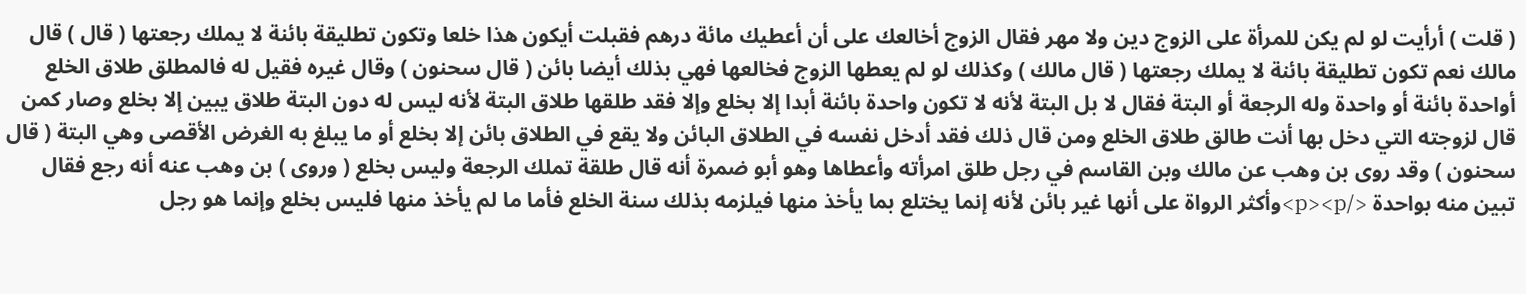( قلت ) أرأيت لو لم يكن للمرأة على الزوج دين ولا مهر فقال الزوج أخالعك على أن أعطيك مائة درهم فقبلت أيكون هذا خلعا وتكون تطليقة بائنة لا يملك رجعتها ( قال ) قال مالك نعم تكون تطليقة بائنة لا يملك رجعتها ( قال مالك ) وكذلك لو لم يعطها الزوج فخالعها فهي بذلك أيضا بائن ( قال سحنون ) وقال غيره فقيل له فالمطلق طلاق الخلع أواحدة بائنة أو واحدة وله الرجعة أو البتة فقال لا بل البتة لأنه لا تكون واحدة بائنة أبدا إلا بخلع وإلا فقد طلقها طلاق البتة لأنه ليس له دون البتة طلاق يبين إلا بخلع وصار كمن قال لزوجته التي دخل بها أنت طالق طلاق الخلع ومن قال ذلك فقد أدخل نفسه في الطلاق البائن ولا يقع في الطلاق بائن إلا بخلع أو ما يبلغ به الغرض الأقصى وهي البتة ( قال سحنون ) وقد روى بن وهب عن مالك وبن القاسم في رجل طلق امرأته وأعطاها وهو أبو ضمرة أنه قال طلقة تملك الرجعة وليس بخلع ( وروى ) بن وهب عنه أنه رجع فقال تبين منه بواحدة </p><p>وأكثر الرواة على أنها غير بائن لأنه إنما يختلع بما يأخذ منها فيلزمه بذلك سنة الخلع فأما ما لم يأخذ منها فليس بخلع وإنما هو رجل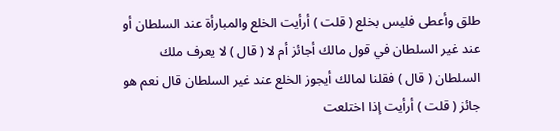طلق وأعطى فليس بخلع ( قلت ) أرأيت الخلع والمبارأة عند السلطان أو عند غير السلطان في قول مالك أجائز أم لا ( قال ) لا يعرف ملك السلطان ( قال ) فقلنا لمالك أيجوز الخلع عند غير السلطان قال نعم هو جائز ( قلت ) أرأيت إذا اختلعت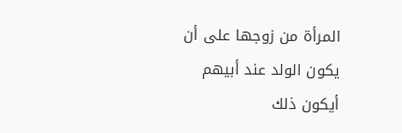المرأة من زوجها على أن يكون الولد عند أبيهم أيكون ذلك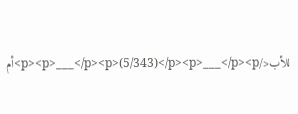للأب</p><p>___</p><p>(5/343)</p><p>___</p><p>أم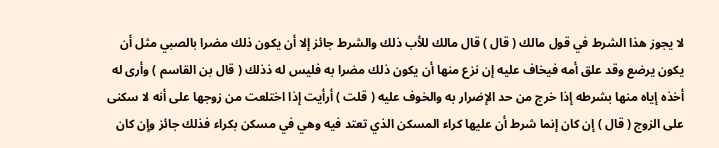لا يجوز هذا الشرط في قول مالك ( قال ) قال مالك للأب ذلك والشرط جائز إلا أن يكون ذلك مضرا بالصبي مثل أن يكون يرضع وقد علق أمه فيخاف عليه إن نزع منها أن يكون ذلك مضرا به فليس له ذذلك ( قال بن القاسم ) وأرى له أخذه إياه منها بشرطه إذا خرج من حد الإضرار به والخوف عليه ( قلت ) أرأيت إذا اختلعت من زوجها على أنه لا سكنى على الزوج ( قال ) إن كان إنما شرط أن عليها كراء المسكن الذي تعتد فيه وهي في مسكن بكراء فذلك جائز وإن كان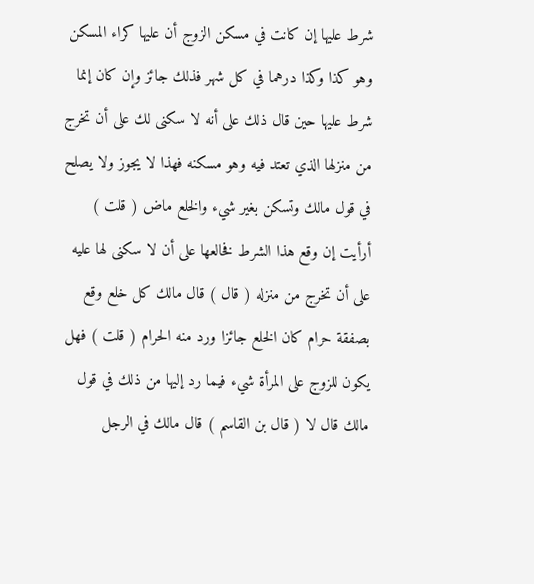شرط عليها إن كانت في مسكن الزوج أن عليها كراء المسكن وهو كذا وكذا درهما في كل شهر فذلك جائز وإن كان إنما شرط عليها حين قال ذلك على أنه لا سكنى لك على أن تخرج من منزلها الذي تعتد فيه وهو مسكنه فهذا لا يجوز ولا يصلح في قول مالك وتسكن بغير شيء والخلع ماض ( قلت ) أرأيت إن وقع هذا الشرط فخالعها على أن لا سكنى لها عليه على أن تخرج من منزله ( قال ) قال مالك كل خلع وقع بصفقة حرام كان الخلع جائزا ورد منه الحرام ( قلت ) فهل يكون للزوج على المرأة شيء فيما رد إليها من ذلك في قول مالك قال لا ( قال بن القاسم ) قال مالك في الرجل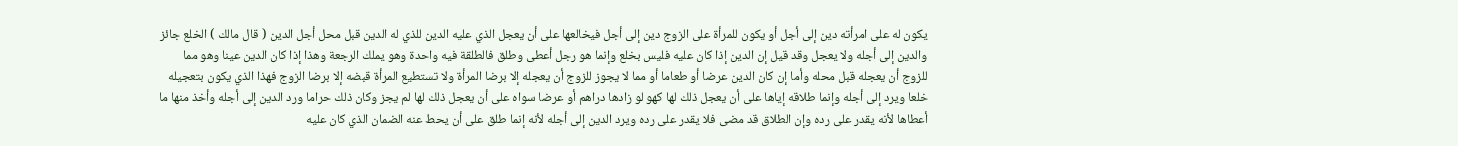يكون له على امرأته دين إلى أجل أو يكون للمرأة على الزوج دين إلى أجل فيخالعها على أن يعجل الذي عليه الدين للذي له الدين قبل محل أجل الدين ( قال مالك ) الخلع جائز والدين إلى أجله ولا يعجل وقد قيل إن الدين إذا كان عليه فليس بخلع وإنما هو رجل أعطى وطلق فالطلقة فيه واحدة وهو يملك الرجعة وهذا إذا كان الدين عينا وهو مما للزوج أن يعجله قبل محله وأما إن كان الدين عرضا أو طعاما أو مما لا يجوز للزوج أن يعجله إلا برضا المرأة ولا تستطيع المرأة قبضه إلا برضا الزوج فهذا الذي يكون بتعجيله خلعا ويرد إلى أجله وإنما طلاقه إياها على أن يعجل ذلك لها كهو لو زادها دراهم أو عرضا سواه على أن يعجل ذلك لها لم يجز وكان ذلك حراما ورد الدين إلى أجله وأخذ منها ما أعطاها لأنه يقدر على رده وإن الطلاق قد مضى فلا يقدر على رده ويرد الدين إلى أجله لأنه إنما طلق على أن يحط عنه الضمان الذي كان عليه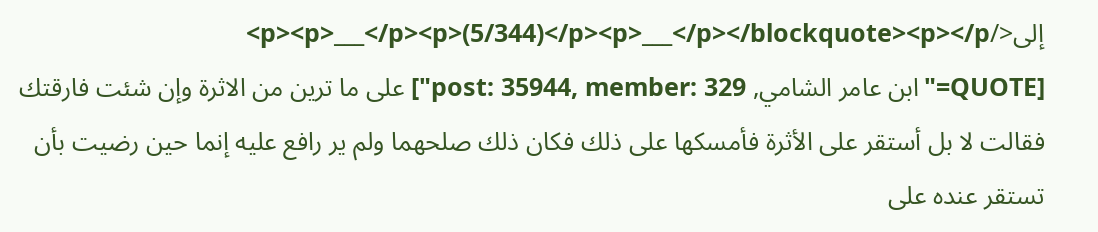إلى</p><p>___</p><p>(5/344)</p><p>___</p></blockquote><p></p>
[QUOTE="ابن عامر الشامي, post: 35944, member: 329"] على ما ترين من الاثرة وإن شئت فارقتك فقالت لا بل أستقر على الأثرة فأمسكها على ذلك فكان ذلك صلحهما ولم ير رافع عليه إنما حين رضيت بأن تستقر عنده على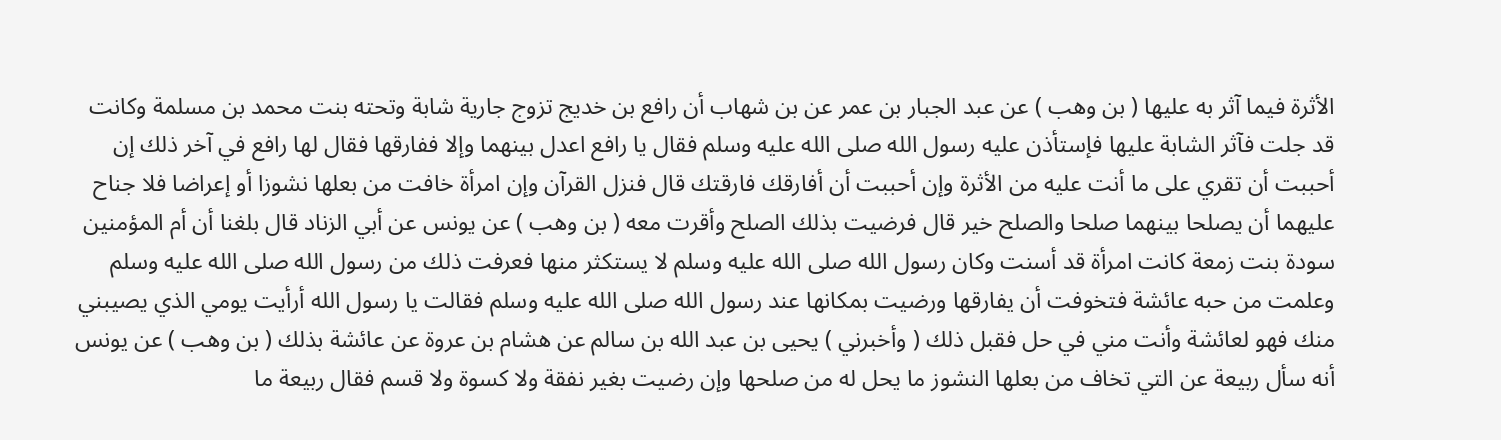الأثرة فيما آثر به عليها ( بن وهب ) عن عبد الجبار بن عمر عن بن شهاب أن رافع بن خديج تزوج جارية شابة وتحته بنت محمد بن مسلمة وكانت قد جلت فآثر الشابة عليها فإستأذن عليه رسول الله صلى الله عليه وسلم فقال يا رافع اعدل بينهما وإلا ففارقها فقال لها رافع في آخر ذلك إن أحببت أن تقري على ما أنت عليه من الأثرة وإن أحببت أن أفارقك فارقتك قال فنزل القرآن وإن امرأة خافت من بعلها نشوزا أو إعراضا فلا جناح عليهما أن يصلحا بينهما صلحا والصلح خير قال فرضيت بذلك الصلح وأقرت معه ( بن وهب ) عن يونس عن أبي الزناد قال بلغنا أن أم المؤمنين سودة بنت زمعة كانت امرأة قد أسنت وكان رسول الله صلى الله عليه وسلم لا يستكثر منها فعرفت ذلك من رسول الله صلى الله عليه وسلم وعلمت من حبه عائشة فتخوفت أن يفارقها ورضيت بمكانها عند رسول الله صلى الله عليه وسلم فقالت يا رسول الله أرأيت يومي الذي يصيبني منك فهو لعائشة وأنت مني في حل فقبل ذلك ( وأخبرني ) يحيى بن عبد الله بن سالم عن هشام بن عروة عن عائشة بذلك ( بن وهب ) عن يونس أنه سأل ربيعة عن التي تخاف من بعلها النشوز ما يحل له من صلحها وإن رضيت بغير نفقة ولا كسوة ولا قسم فقال ربيعة ما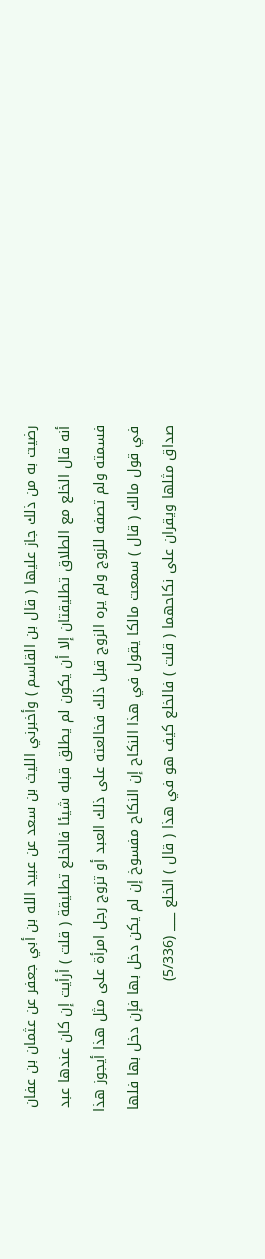رضيت به من ذلك جاز عليها ( قال بن القاسم ) وأخبرني الليث بن سعد عن عبيد الله بن أبي جعفر عن عثمان بن عفان أنه قال الخلع مع الطلاق تطليقتان إلا أن يكون لم يطلق قبله شيئا فالخلع تطليقة ( قلت ) أرأيت إن كان عندها عبد فسمته ولم تصفه للزوج ولم يره الزوج قبل ذلك فخالعته على ذلك العبد أو تزوج رجل امرأة على مثل هذا أيجوز هذا في قول مالك ( قال ) سمعت مالكا يقول في هذا النكاح إن النكاح مفسوخ إن لم يكن دخل بها فإن دخل بها فلها صداق مثلها ويقران على نكاحهما ( قلت ) فالخلع كيف هو في هذا ( قال ) الخلع ___ (5/336)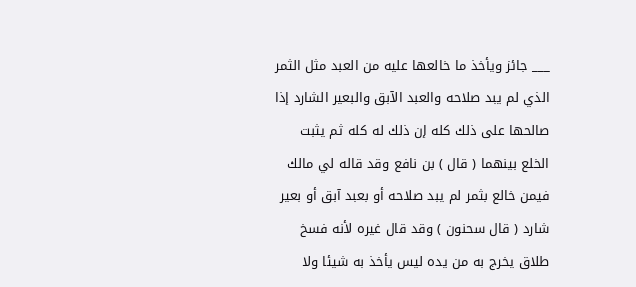___ جائز ويأخذ ما خالعها عليه من العبد مثل الثمر الذي لم يبد صلاحه والعبد الآبق والبعير الشارد إذا صالحها على ذلك كله إن ذلك له كله ثم يثبت الخلع بينهما ( قال ) بن نافع وقد قاله لي مالك فيمن خالع بثمر لم يبد صلاحه أو بعبد آبق أو بعير شارد ( قال سحنون ) وقد قال غيره لأنه فسخ طلاق يخرج به من يده ليس يأخذ به شيئا ولا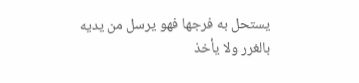يستحل به فرجها فهو يرسل من يديه بالغرر ولا يأخذ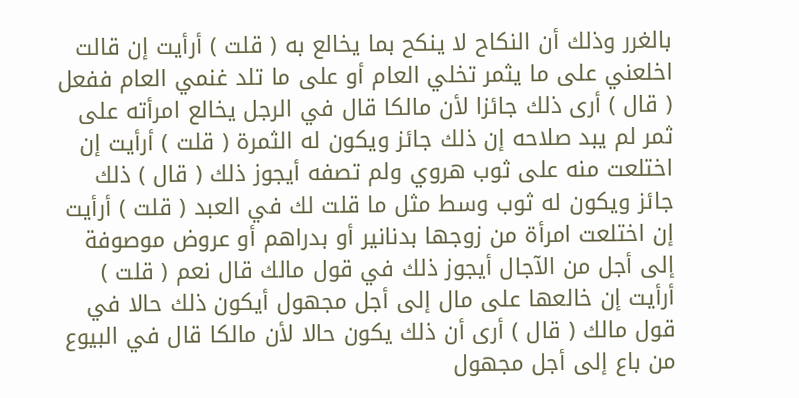بالغرر وذلك أن النكاح لا ينكح بما يخالع به ( قلت ) أرأيت إن قالت اخلعني على ما يثمر تخلي العام أو على ما تلد غنمي العام ففعل ( قال ) أرى ذلك جائزا لأن مالكا قال في الرجل يخالع امرأته على ثمر لم يبد صلاحه إن ذلك جائز ويكون له الثمرة ( قلت ) أرأيت إن اختلعت منه على ثوب هروي ولم تصفه أيجوز ذلك ( قال ) ذلك جائز ويكون له ثوب وسط مثل ما قلت لك في العبد ( قلت ) أرأيت إن اختلعت امرأة من زوجها بدنانير أو بدراهم أو عروض موصوفة إلى أجل من الآجال أيجوز ذلك في قول مالك قال نعم ( قلت ) أرأيت إن خالعها على مال إلى أجل مجهول أيكون ذلك حالا في قول مالك ( قال ) أرى أن ذلك يكون حالا لأن مالكا قال في البيوع من باع إلى أجل مجهول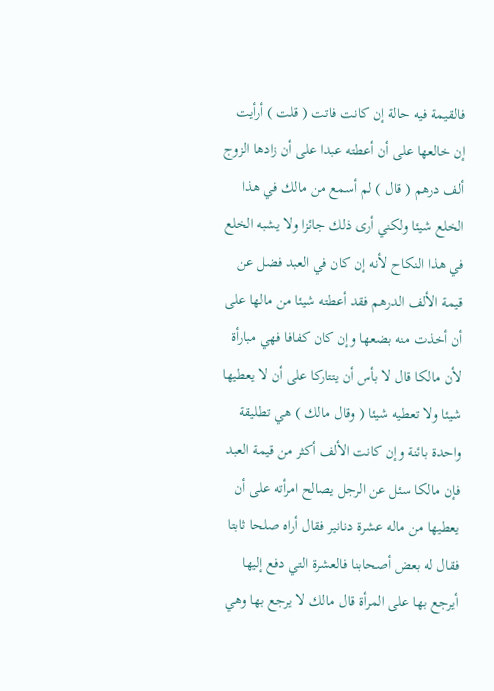فالقيمة فيه حالة إن كانت فاتت ( قلت ) أرأيت إن خالعها على أن أعطته عبدا على أن زادها الزوج ألف درهم ( قال ) لم أسمع من مالك في هذا الخلع شيئا ولكني أرى ذلك جائزا ولا يشبه الخلع في هذا النكاح لأنه إن كان في العبد فضل عن قيمة الألف الدرهم فقد أعطته شيئا من مالها على أن أخذت منه بضعها وإن كان كفافا فهي مبارأة لأن مالكا قال لا بأس أن يتتاركا على أن لا يعطيها شيئا ولا تعطيه شيئا ( وقال مالك ) هي تطليقة واحدة بائنة وإن كانت الألف أكثر من قيمة العبد فإن مالكا سئل عن الرجل يصالح امرأته على أن يعطيها من ماله عشرة دنانير فقال أراه صلحا ثابتا فقال له بعض أصحابنا فالعشرة التي دفع إليها أيرجع بها على المرأة قال مالك لا يرجع بها وهي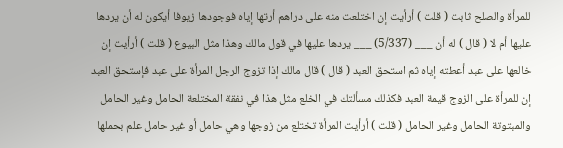للمرأة والصلح ثابت ( قلت ) أرأيت إن اختلعت منه على دراهم أرتها إياه فوجودها زيوفا أيكون له أن يردها عليها أم لا ( قال ) له أن ___ (5/337) ___ يردها عليها في قول مالك وهذا مثل البيوع ( قلت ) أرأيت إن خالعها على عبد أعطته إياه ثم استحق العبد ( قال ) قال مالك إذا تزوج الرجل المرأة على عبد فإستحق العبد إن للمرأة على الزوج قيمة العبد فكذلك مسألتك في الخلع مثل هذا في نفقة المختلعة الحامل وغير الحامل والمبتوتة الحامل وغير الحامل ( قلت ) أرأيت المرأة تختلع من زوجها وهي حامل أو غير حامل علم بحملها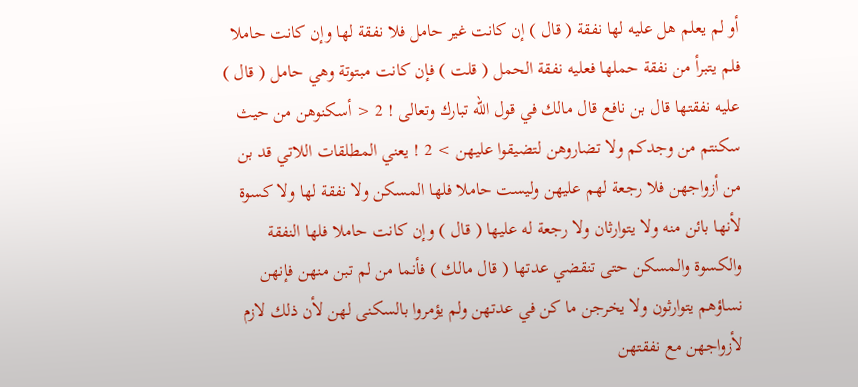أو لم يعلم هل عليه لها نفقة ( قال ) إن كانت غير حامل فلا نفقة لها وإن كانت حاملا فلم يتبرأ من نفقة حملها فعليه نفقة الحمل ( قلت ) فإن كانت مبتوتة وهي حامل ( قال ) عليه نفقتها قال بن نافع قال مالك في قول الله تبارك وتعالى ! 2 < أسكنوهن من حيث سكنتم من وجدكم ولا تضاروهن لتضيقوا عليهن > 2 ! يعني المطلقات اللاتي قد بن من أزواجهن فلا رجعة لهم عليهن وليست حاملا فلها المسكن ولا نفقة لها ولا كسوة لأنها بائن منه ولا يتوارثان ولا رجعة له عليها ( قال ) وإن كانت حاملا فلها النفقة والكسوة والمسكن حتى تنقضي عدتها ( قال مالك ) فأنما من لم تبن منهن فإنهن نساؤهم يتوارثون ولا يخرجن ما كن في عدتهن ولم يؤمروا بالسكنى لهن لأن ذلك لازم لأزواجهن مع نفقتهن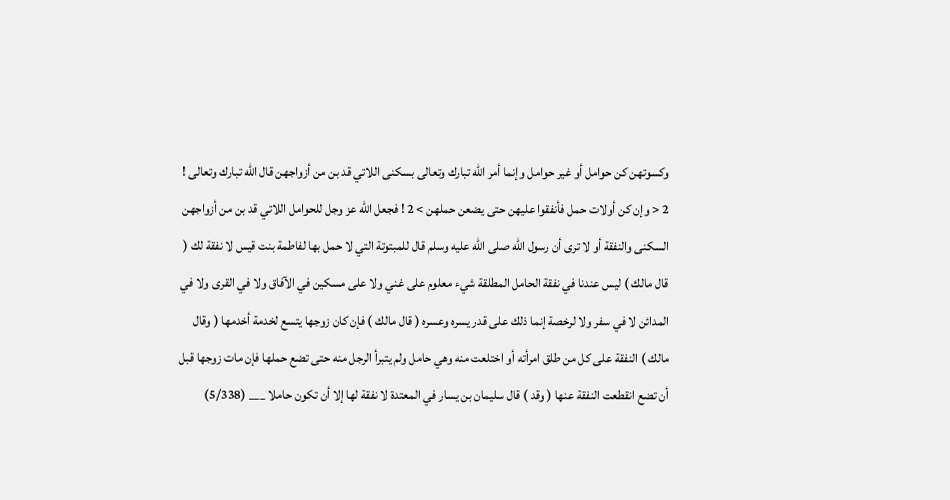وكسوتهن كن حوامل أو غير حوامل وإنما أمر الله تبارك وتعالى بسكنى اللاتي قد بن من أزواجهن قال الله تبارك وتعالى ! 2 < وإن كن أولات حمل فأنفقوا عليهن حتى يضعن حملهن > 2 ! فجعل الله عز وجل للحوامل اللاتي قد بن من أزواجهن السكنى والنفقة أو لا ترى أن رسول الله صلى الله عليه وسلم قال للمبتوتة التي لا حمل بها لفاطمة بنت قيس لا نفقة لك ( قال مالك ) ليس عندنا في نفقة الحامل المطلقة شيء معلوم على غني ولا على مسكين في الآفاق ولا في القرى ولا في المدائن لا في سفر ولا لرخصة إنما ذلك على قدر يسره وعسره ( قال مالك ) فإن كان زوجها يتسع لخدمة أخدمها ( وقال مالك ) النفقة على كل من طلق امرأته أو اختلعت منه وهي حامل ولم يتبرأ الرجل منه حتى تضع حملها فإن مات زوجها قبل أن تضع انقطعت النفقة عنها ( وقد ) قال سليمان بن يسار في المعتدة لا نفقة لها إلا أن تكون حاملا ___ (5/338)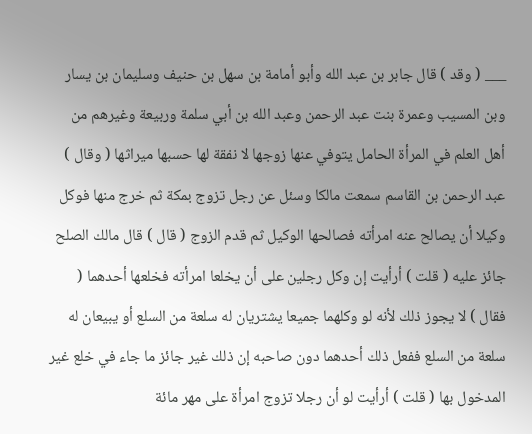___ ( وقد ) قال جابر بن عبد الله وأبو أمامة بن سهل بن حنيف وسليمان بن يسار وبن المسيب وعمرة بنت عبد الرحمن وعبد الله بن أبي سلمة وربيعة وغيرهم من أهل العلم في المرأة الحامل يتوفي عنها زوجها لا نفقة لها حسبها ميراثها ( وقال ) عبد الرحمن بن القاسم سمعت مالكا وسئل عن رجل تزوج بمكة ثم خرج منها فوكل وكيلا أن يصالح عنه امرأته فصالحها الوكيل ثم قدم الزوج ( قال ) قال مالك الصلح جائز عليه ( قلت ) أرأيت إن وكل رجلين على أن يخلعا امرأته فخلعها أحدهما ( فقال ) لا يجوز ذلك لأنه لو وكلهما جميعا يشتريان له سلعة من السلع أو يبيعان له سلعة من السلع ففعل ذلك أحدهما دون صاحبه إن ذلك غير جائز ما جاء في خلع غير المدخول بها ( قلت ) أرأيت لو أن رجلا تزوج امرأة على مهر مائة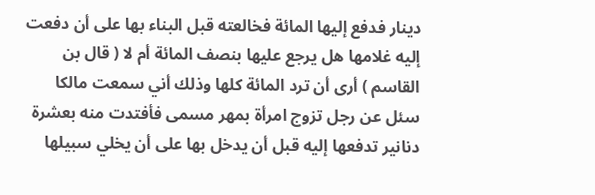دينار فدفع إليها المائة فخالعته قبل البناء بها على أن دفعت إليه غلامها هل يرجع عليها بنصف المائة أم لا ( قال بن القاسم ) أرى أن ترد المائة كلها وذلك أني سمعت مالكا سئل عن رجل تزوج امرأة بمهر مسمى فأفتدت منه بعشرة دنانير تدفعها إليه قبل أن يدخل بها على أن يخلي سبيلها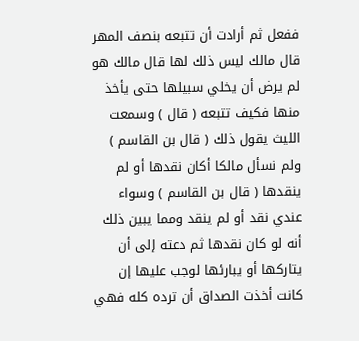ففعل ثم أرادت أن تتبعه بنصف المهر قال مالك ليس ذلك لها قال مالك هو لم يرض أن يخلي سبيلها حتى يأخذ منها فكيف تتبعه ( قال ) وسمعت الليث يقول ذلك ( قال بن القاسم ) ولم نسأل مالكا أكان نقدها أو لم ينقدها ( قال بن القاسم ) وسواء عندي نقد أو لم ينقد ومما يبين ذلك أنه لو كان نقدها ثم دعته إلى أن يتاركها أو يبارئها لوجب عليها إن كانت أخذت الصداق أن ترده كله فهي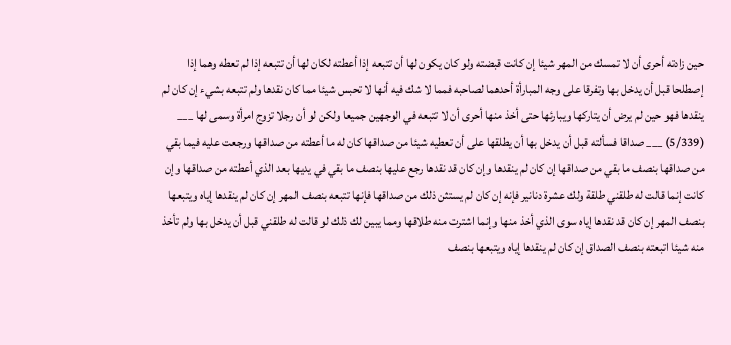حين زادته أحرى أن لا تمسك من المهر شيئا إن كانت قبضته ولو كان يكون لها أن تتبعه إذا أعطته لكان لها أن تتبعه إذا لم تعطه وهما إذا إصطلحا قبل أن يدخل بها وتفرقا على وجه المبارأة أحدهما لصاحبه فمما لا شك فيه أنها لا تحبس شيئا مما كان نقدها ولم تتبعه بشيء إن كان لم ينقدها فهو حين لم يرض أن يتاركها ويبارئها حتى أخذ منها أحرى أن لا تتبعه في الوجهين جميعا ولكن لو أن رجلا تزوج امرأة وسمى لها ___ (5/339) ___ صداقا فسألته قبل أن يدخل بها أن يطلقها على أن تعطيه شيئا من صداقها كان له ما أعطته من صداقها ورجعت عليه فيما بقي من صداقها بنصف ما بقي من صداقها إن كان لم ينقدها وإن كان قد نقدها رجع عليها بنصف ما بقي في يديها بعد الذي أعطته من صداقها وإن كانت إنما قالت له طلقني طلقة ولك عشرة دنانير فإنه إن كان لم يستثن ذلك من صداقها فإنها تتبعه بنصف المهر إن كان لم ينقدها إياه ويتبعها بنصف المهر إن كان قد نقدها إياه سوى الذي أخذ منها وإنما اشترت منه طلاقها ومما يبين لك ذلك لو قالت له طلقني قبل أن يدخل بها ولم تأخذ منه شيئا اتبعته بنصف الصداق إن كان لم ينقدها إياه ويتبعها بنصف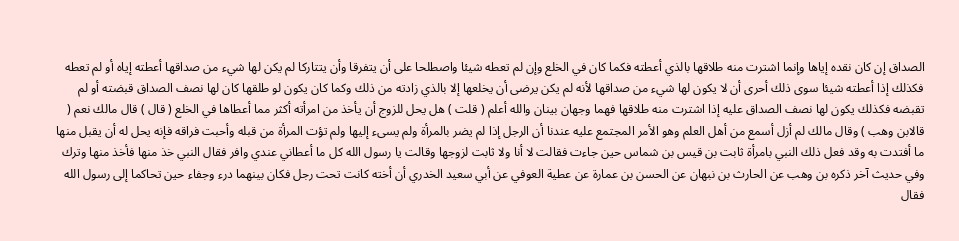الصداق إن كان نقده إياها وإنما اشترت منه طلاقها بالذي أعطته فكما كان في الخلع وإن لم تعطه شيئا واصطلحا على أن يتفرقا وأن يتتاركا لم يكن لها شيء من صداقها أعطته إياه أو لم تعطه فكذلك إذا أعطته شيئا سوى ذلك أحرى أن لا يكون لها شيء من صداقها لأنه لم يكن يرضى أن يخلعها إلا بالذي زادته من ذلك وكما كان يكون لو طلقها كان لها نصف الصداق قبضته أو لم تقبضه فكذلك يكون لها نصف الصداق عليه إذا اشترت منه طلاقها فهما وجهان بينان والله أعلم ( قلت ) هل يحل للزوج أن يأخذ من امرأته أكثر مما أعطاها في الخلع ( قال ) قال مالك نعم ( قالابن وهب ) وقال مالك لم أزل أسمع من أهل العلم وهو الأمر المجتمع عليه عندنا أن الرجل إذا لم يضر بالمرأة ولم يسىء إليها ولم تؤت المرأة من قبله وأحبت فراقه فإنه يحل له أن يقبل منها ما أفتدت به وقد فعل ذلك النبي بامرأة ثابت بن قيس بن شماس حين جاءت فقالت لا أنا ولا ثابت لزوجها وقالت يا رسول الله كل ما أعطاني عندي وافر فقال النبي خذ منها فأخذ منها وترك وفي حديث آخر ذكره بن وهب عن الحارث بن نبهان عن الحسن بن عمارة عن عطية العوفي عن أبي سعيد الخدري أن أخته كانت تحت رجل فكان بينهما درء وجفاء حين تحاكما إلى رسول الله فقال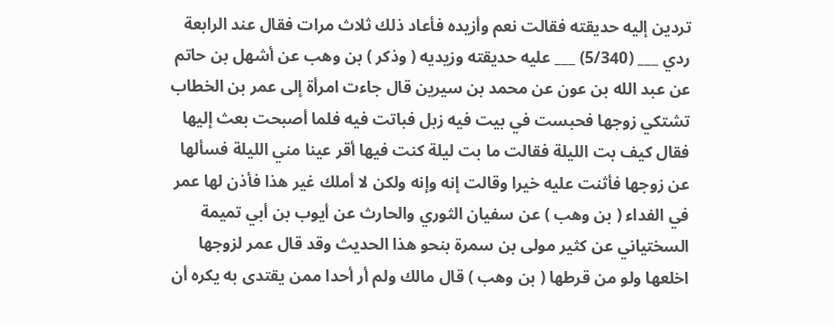تردين إليه حديقته فقالت نعم وأزيده فأعاد ذلك ثلاث مرات فقال عند الرابعة ردي ___ (5/340) ___ عليه حديقته وزيديه ( وذكر ) بن وهب عن أشهل بن حاتم عن عبد الله بن عون عن محمد بن سيرين قال جاءت امرأة إلى عمر بن الخطاب تشتكي زوجها فحبست في بيت فيه زبل فباتت فيه فلما أصبحت بعث إليها فقال كيف بت الليلة فقالت ما بت ليلة كنت فيها أقر عينا مني الليلة فسألها عن زوجها فأثنت عليه خيرا وقالت إنه وإنه ولكن لا أملك غير هذا فأذن لها عمر في الفداء ( بن وهب ) عن سفيان الثوري والحارث عن أيوب بن أبي تميمة السختياني عن كثير مولى بن سمرة بنحو هذا الحديث وقد قال عمر لزوجها اخلعها ولو من قرطها ( بن وهب ) قال مالك ولم أر أحدا ممن يقتدى به يكره أن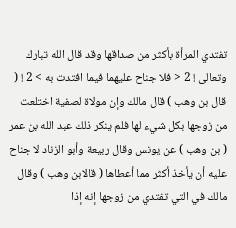تفتدي المرأة بأكثر من صداقها وقد قال الله تبارك وتعالى ! 2 < فلا جناح عليهما فيما افتدت به > 2 ! ( قال بن وهب ) قال مالك وإن مولاة لصفية اختلعت من زوجها بكل شيء لها فلم ينكر ذلك عبد الله بن عمر ( بن وهب ) عن يونس وقال ربيعة وأبو الزناد لا جناح عليه أن يأخذ أكثر مما أعطاها ( قالابن وهب ) وقال مالك في التي تفتدي من زوجها إنه إذا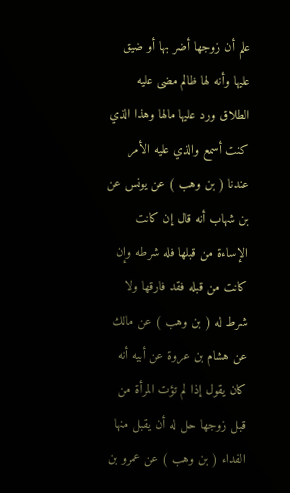علم أن زوجها أضر بها أو ضيق عليها وأنه لها ظالم مضى عليه الطلاق ورد عليها مالها وهذا الذي كنت أسمع والذي عليه الأمر عندنا ( بن وهب ) عن يونس عن بن شهاب أنه قال إن كانت الإساءة من قبلها فله شرطه وإن كانت من قبله فقد فارقها ولا شرط له ( بن وهب ) عن مالك عن هشام بن عروة عن أبيه أنه كان يقول إذا لم تؤت المرأة من قبل زوجها حل له أن يقبل منها الفداء ( بن وهب ) عن عمرو بن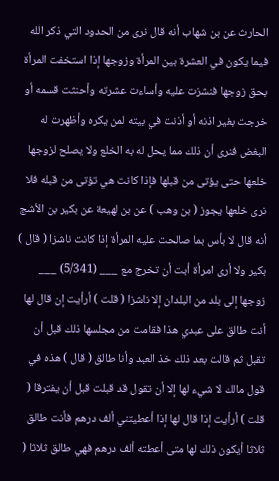الحارث عن بن شهاب أنه قال نرى من الحدود التي ذكر الله فيما يكون في العشرة بين المرأة وزوجها إذا استخفت المرأة بحق زوجها فنشزت عليه وأساءت عشرته وأحنثت قسمه أو خرجت بغير اذنه أو أذنت في بيته لمن يكره وأظهرت له البغض فنرى أن ذلك مما يحل له به الخلع ولا يصلح لزوجها خلعها حتى يؤتى من قبلها فإذا كانت هي تؤتى من قبله فلا نرى خلعها يجوز ( بن وهب ) عن بن لهيعة عن بكير بن الأشج أنه قال لا بأس بما صالحت عليه المرأة إذا كانت ناشزا ( قال ) بكير ولا أرى امرأة أبت أن تخرج مع ___ (5/341) ___ زوجها إلى بلد من البلدان إلا ناشزا ( قلت ) أرأيت إن قال لها أنت طالق على عبدي هذا فقامت من مجلسها ذلك قبل أن تقبل ثم قالت بعد ذلك خذ العبد وأنا طالق ( قال ) هذه في قول مالك لا شيء لها إلا أن تقول قد قبلت قبل أن يفترقا ( قلت ) أرأيت إذا قال لها إذا أعطيتني ألف درهم فأنت طالق ثلاثا أيكون ذلك لها متى أعطته ألف درهم فهي طالق ثلاثا (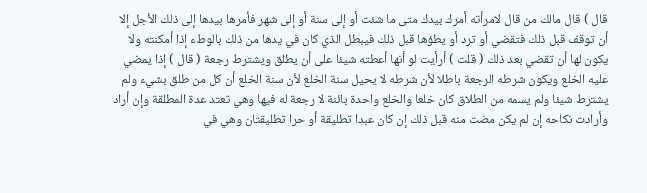قال ) قال مالك من قال لامرأته أمرك بيدك متى ما شئت أو إلى سنة أو إلى شهر فأمرها بيدها إلى ذلك الأجل إلا أن توقف قبل ذلك فتقضي أو ترد أو يطؤها قبل ذلك فيبطل الذي كان في يدها من ذلك بالوطء إذا أمكنته ولا يكون لها أن تقضي بعد ذلك ( قلت ) أرأيت لو أنها أعطته شيئا على أن يطلق ويشترط رجعة ( قال ) إذا يمضي عليه الخلع ويكون شرطه الرجعة باطلا لأن شرطه لا يحيل سنة الخلع لأن سنة الخلع أن كل من طلق بشيء ولم يشترط شيئا ولم يسمه من الطلاق كان خلعا والخلع واحدة بائنة لا رجعة له فيها وهي تعتد عدة المطلقة وإن أراد وأرادت نكاحه إن لم يكن مضت منه قبل ذلك إن كان عبدا تطليقة أو حرا تطليقتان وهي في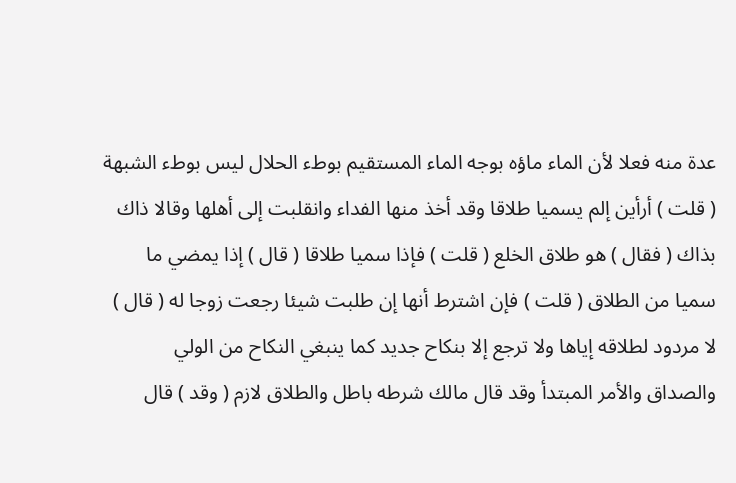عدة منه فعلا لأن الماء ماؤه بوجه الماء المستقيم بوطء الحلال ليس بوطء الشبهة ( قلت ) أرأين إلم يسميا طلاقا وقد أخذ منها الفداء وانقلبت إلى أهلها وقالا ذاك بذاك ( فقال ) هو طلاق الخلع ( قلت ) فإذا سميا طلاقا ( قال ) إذا يمضي ما سميا من الطلاق ( قلت ) فإن اشترط أنها إن طلبت شيئا رجعت زوجا له ( قال ) لا مردود لطلاقه إياها ولا ترجع إلا بنكاح جديد كما ينبغي النكاح من الولي والصداق والأمر المبتدأ وقد قال مالك شرطه باطل والطلاق لازم ( وقد ) قال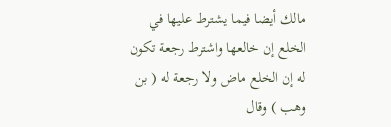مالك أيضا فيما يشترط عليها في الخلع إن خالعها واشترط رجعة تكون له إن الخلع ماض ولا رجعة له ( بن وهب ) وقال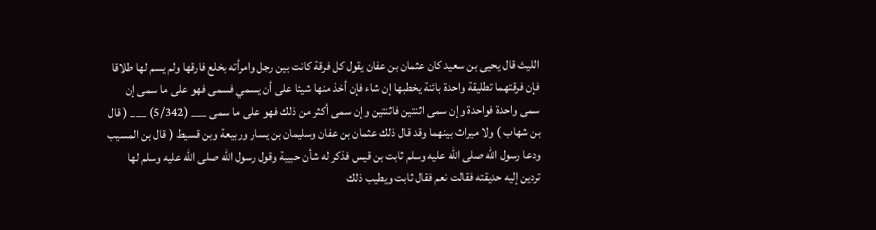الليث قال يحيى بن سعيد كان عثمان بن عفان يقول كل فرقة كانت بين رجل وامرأته بخلع فارقها ولم يسم لها طلاقا فإن فرقتهما تطليقة واحدة بائنة يخطبها إن شاء فإن أخذ منها شيئا على أن يسمي فسمى فهو على ما سمى إن سمى واحدة فواحدة وإن سمى اثنتين فاثنتين وإن سمى أكثر من ذلك فهو على ما سمى ___ (5/342) ___ ( قال بن شهاب ) ولا ميراث بينهما وقد قال ذلك عثمان بن عفان وسليمان بن يسار وربيعة وبن قسيط ( قال بن المسيب ودعا رسول الله صلى الله عليه وسلم ثابت بن قيس فذكر له شأن حبيبة وقول رسول الله صلى الله عليه وسلم لها تردين إليه حديقته فقالت نعم فقال ثابت ويطيب ذلك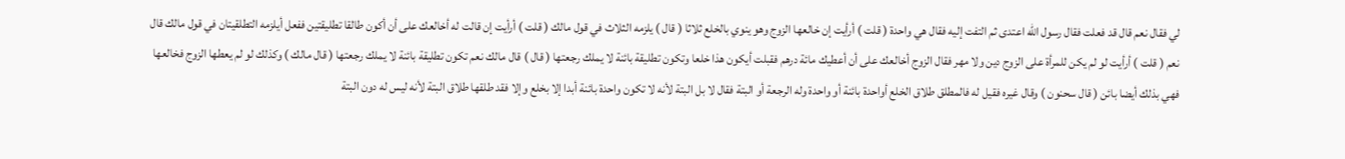لي فقال نعم قال قد فعلت فقال رسول الله اعتدى ثم التفت إليه فقال هي واحدة ( قلت ) أرأيت إن خالعها الزوج وهو ينوي بالخلع ثلاثا ( قال ) يلزمه الثلاث في قول مالك ( قلت ) أرأيت إن قالت له أخالعك على أن أكون طالقا تطليقتين ففعل أيلزمه التطلقيتان في قول مالك قال نعم ( قلت ) أرأيت لو لم يكن للمرأة على الزوج دين ولا مهر فقال الزوج أخالعك على أن أعطيك مائة درهم فقبلت أيكون هذا خلعا وتكون تطليقة بائنة لا يملك رجعتها ( قال ) قال مالك نعم تكون تطليقة بائنة لا يملك رجعتها ( قال مالك ) وكذلك لو لم يعطها الزوج فخالعها فهي بذلك أيضا بائن ( قال سحنون ) وقال غيره فقيل له فالمطلق طلاق الخلع أواحدة بائنة أو واحدة وله الرجعة أو البتة فقال لا بل البتة لأنه لا تكون واحدة بائنة أبدا إلا بخلع وإلا فقد طلقها طلاق البتة لأنه ليس له دون البتة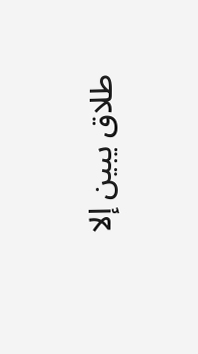طلاق يبين إلا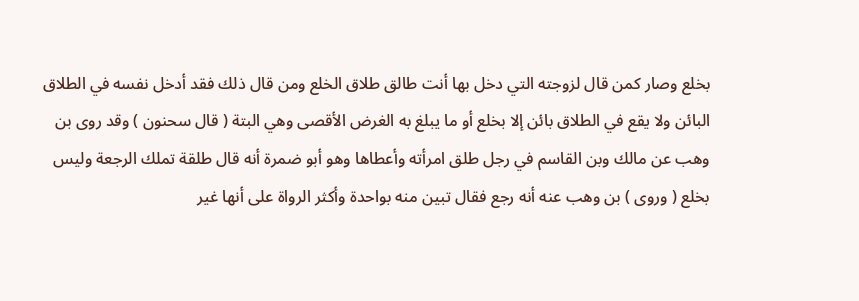بخلع وصار كمن قال لزوجته التي دخل بها أنت طالق طلاق الخلع ومن قال ذلك فقد أدخل نفسه في الطلاق البائن ولا يقع في الطلاق بائن إلا بخلع أو ما يبلغ به الغرض الأقصى وهي البتة ( قال سحنون ) وقد روى بن وهب عن مالك وبن القاسم في رجل طلق امرأته وأعطاها وهو أبو ضمرة أنه قال طلقة تملك الرجعة وليس بخلع ( وروى ) بن وهب عنه أنه رجع فقال تبين منه بواحدة وأكثر الرواة على أنها غير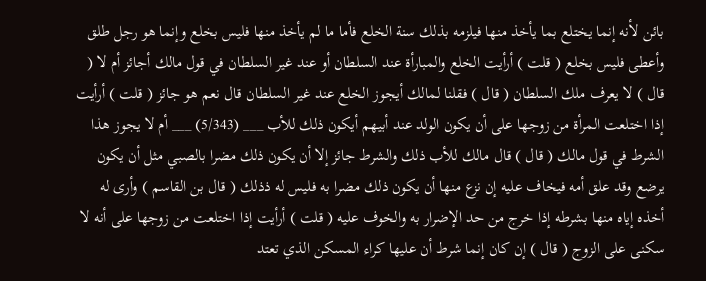بائن لأنه إنما يختلع بما يأخذ منها فيلزمه بذلك سنة الخلع فأما ما لم يأخذ منها فليس بخلع وإنما هو رجل طلق وأعطى فليس بخلع ( قلت ) أرأيت الخلع والمبارأة عند السلطان أو عند غير السلطان في قول مالك أجائز أم لا ( قال ) لا يعرف ملك السلطان ( قال ) فقلنا لمالك أيجوز الخلع عند غير السلطان قال نعم هو جائز ( قلت ) أرأيت إذا اختلعت المرأة من زوجها على أن يكون الولد عند أبيهم أيكون ذلك للأب ___ (5/343) ___ أم لا يجوز هذا الشرط في قول مالك ( قال ) قال مالك للأب ذلك والشرط جائز إلا أن يكون ذلك مضرا بالصبي مثل أن يكون يرضع وقد علق أمه فيخاف عليه إن نزع منها أن يكون ذلك مضرا به فليس له ذذلك ( قال بن القاسم ) وأرى له أخذه إياه منها بشرطه إذا خرج من حد الإضرار به والخوف عليه ( قلت ) أرأيت إذا اختلعت من زوجها على أنه لا سكنى على الزوج ( قال ) إن كان إنما شرط أن عليها كراء المسكن الذي تعتد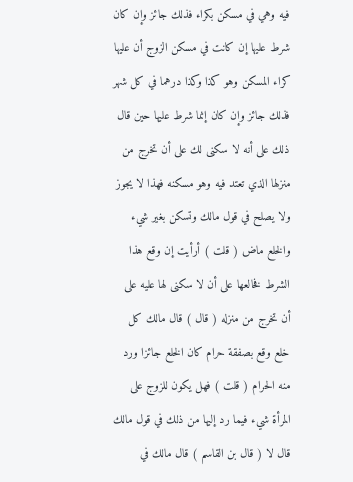فيه وهي في مسكن بكراء فذلك جائز وإن كان شرط عليها إن كانت في مسكن الزوج أن عليها كراء المسكن وهو كذا وكذا درهما في كل شهر فذلك جائز وإن كان إنما شرط عليها حين قال ذلك على أنه لا سكنى لك على أن تخرج من منزلها الذي تعتد فيه وهو مسكنه فهذا لا يجوز ولا يصلح في قول مالك وتسكن بغير شيء والخلع ماض ( قلت ) أرأيت إن وقع هذا الشرط فخالعها على أن لا سكنى لها عليه على أن تخرج من منزله ( قال ) قال مالك كل خلع وقع بصفقة حرام كان الخلع جائزا ورد منه الحرام ( قلت ) فهل يكون للزوج على المرأة شيء فيما رد إليها من ذلك في قول مالك قال لا ( قال بن القاسم ) قال مالك في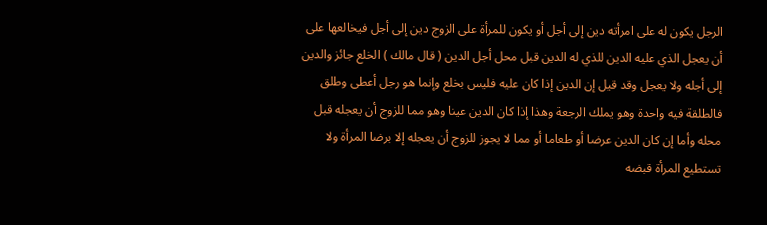الرجل يكون له على امرأته دين إلى أجل أو يكون للمرأة على الزوج دين إلى أجل فيخالعها على أن يعجل الذي عليه الدين للذي له الدين قبل محل أجل الدين ( قال مالك ) الخلع جائز والدين إلى أجله ولا يعجل وقد قيل إن الدين إذا كان عليه فليس بخلع وإنما هو رجل أعطى وطلق فالطلقة فيه واحدة وهو يملك الرجعة وهذا إذا كان الدين عينا وهو مما للزوج أن يعجله قبل محله وأما إن كان الدين عرضا أو طعاما أو مما لا يجوز للزوج أن يعجله إلا برضا المرأة ولا تستطيع المرأة قبضه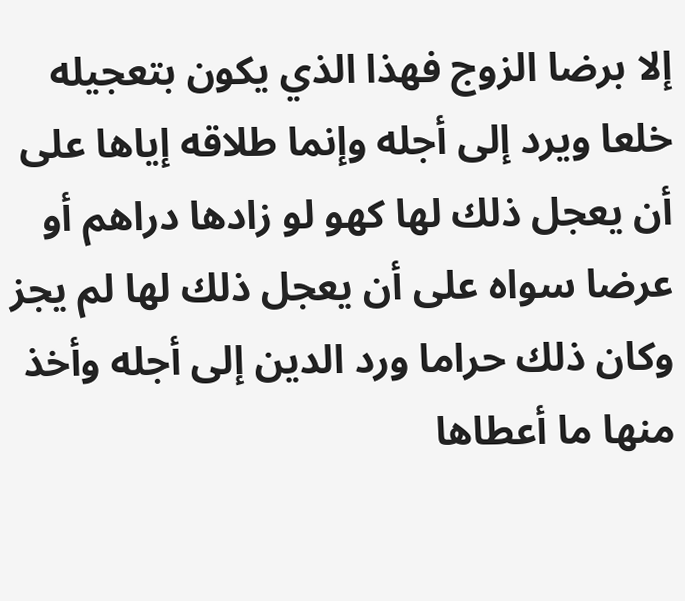إلا برضا الزوج فهذا الذي يكون بتعجيله خلعا ويرد إلى أجله وإنما طلاقه إياها على أن يعجل ذلك لها كهو لو زادها دراهم أو عرضا سواه على أن يعجل ذلك لها لم يجز وكان ذلك حراما ورد الدين إلى أجله وأخذ منها ما أعطاها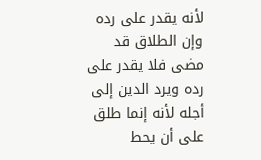لأنه يقدر على رده وإن الطلاق قد مضى فلا يقدر على رده ويرد الدين إلى أجله لأنه إنما طلق على أن يحط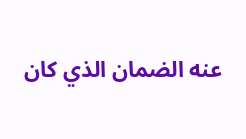عنه الضمان الذي كان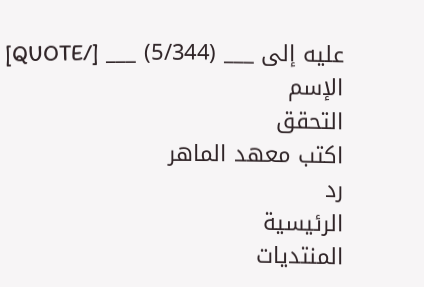عليه إلى ___ (5/344) ___ [/QUOTE]
الإسم
التحقق
اكتب معهد الماهر
رد
الرئيسية
المنتديات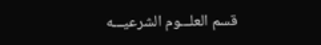قسم العلـــوم الشرعيـــه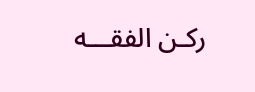ركـن الفقـــه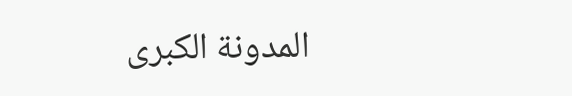المدونة الكبرى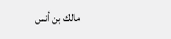مالك بن أنس